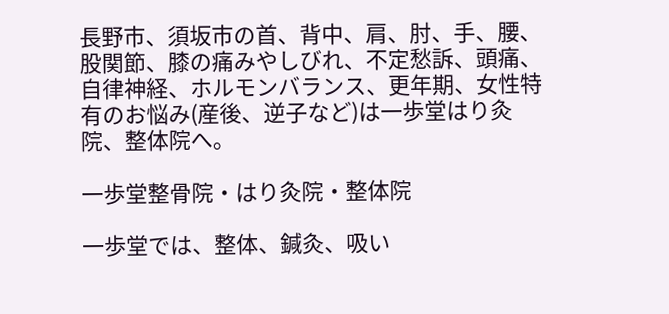長野市、須坂市の首、背中、肩、肘、手、腰、股関節、膝の痛みやしびれ、不定愁訴、頭痛、自律神経、ホルモンバランス、更年期、女性特有のお悩み(産後、逆子など)は一歩堂はり灸院、整体院へ。

一歩堂整骨院・はり灸院・整体院

一歩堂では、整体、鍼灸、吸い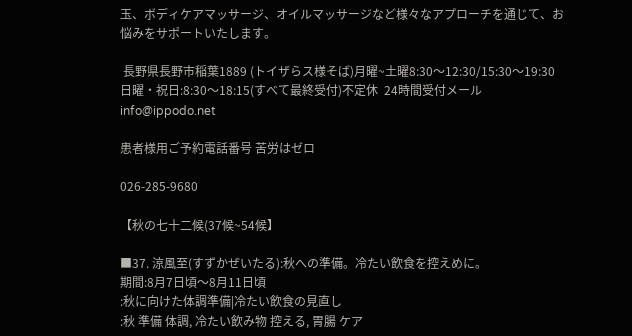玉、ボディケアマッサージ、オイルマッサージなど様々なアプローチを通じて、お悩みをサポートいたします。

 長野県長野市稲葉1889 (トイザらス様そば)月曜~土曜8:30〜12:30/15:30〜19:30  日曜・祝日:8:30〜18:15(すべて最終受付)不定休  24時間受付メール info@ippodo.net

患者様用ご予約電話番号 苦労はゼロ

026-285-9680

【秋の七十二候(37候~54候】

■37. 涼風至(すずかぜいたる):秋への準備。冷たい飲食を控えめに。
期間:8月7日頃〜8月11日頃
:秋に向けた体調準備|冷たい飲食の見直し
:秋 準備 体調, 冷たい飲み物 控える, 胃腸 ケア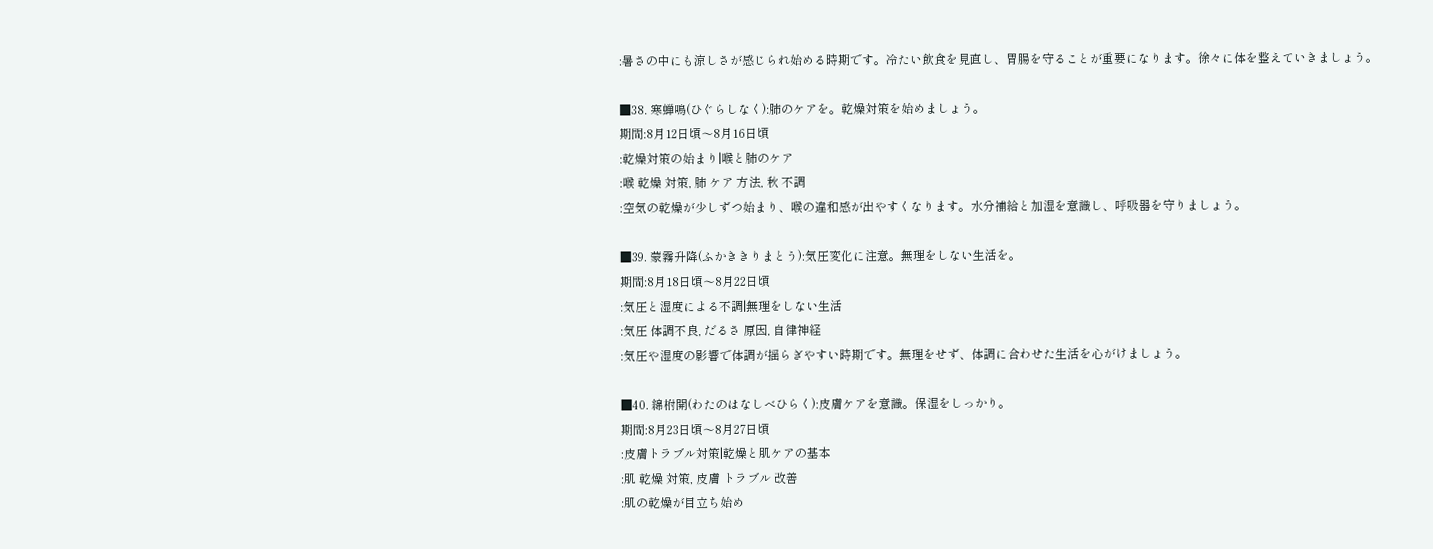:暑さの中にも涼しさが感じられ始める時期です。冷たい飲食を見直し、胃腸を守ることが重要になります。徐々に体を整えていきましょう。

■38. 寒蝉鳴(ひぐらしなく):肺のケアを。乾燥対策を始めましょう。
期間:8月12日頃〜8月16日頃
:乾燥対策の始まり|喉と肺のケア
:喉 乾燥 対策, 肺 ケア 方法, 秋 不調
:空気の乾燥が少しずつ始まり、喉の違和感が出やすくなります。水分補給と加湿を意識し、呼吸器を守りましょう。

■39. 蒙霧升降(ふかききりまとう):気圧変化に注意。無理をしない生活を。
期間:8月18日頃〜8月22日頃
:気圧と湿度による不調|無理をしない生活
:気圧 体調不良, だるさ 原因, 自律神経
:気圧や湿度の影響で体調が揺らぎやすい時期です。無理をせず、体調に合わせた生活を心がけましょう。

■40. 綿柎開(わたのはなしべひらく):皮膚ケアを意識。保湿をしっかり。
期間:8月23日頃〜8月27日頃
:皮膚トラブル対策|乾燥と肌ケアの基本
:肌 乾燥 対策, 皮膚 トラブル 改善
:肌の乾燥が目立ち始め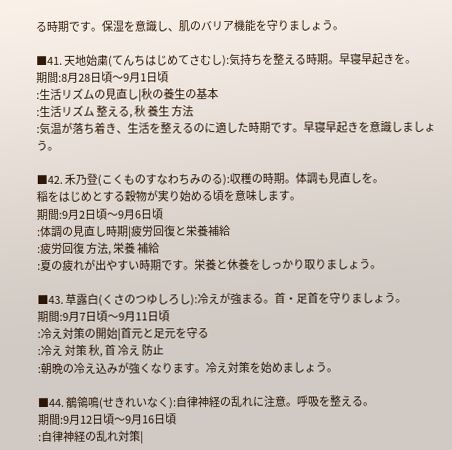る時期です。保湿を意識し、肌のバリア機能を守りましょう。

■41. 天地始粛(てんちはじめてさむし):気持ちを整える時期。早寝早起きを。
期間:8月28日頃〜9月1日頃
:生活リズムの見直し|秋の養生の基本
:生活リズム 整える, 秋 養生 方法
:気温が落ち着き、生活を整えるのに適した時期です。早寝早起きを意識しましょう。

■42. 禾乃登(こくものすなわちみのる):収穫の時期。体調も見直しを。
稲をはじめとする穀物が実り始める頃を意味します。
期間:9月2日頃〜9月6日頃
:体調の見直し時期|疲労回復と栄養補給
:疲労回復 方法, 栄養 補給
:夏の疲れが出やすい時期です。栄養と休養をしっかり取りましょう。

■43. 草露白(くさのつゆしろし):冷えが強まる。首・足首を守りましょう。
期間:9月7日頃〜9月11日頃
:冷え対策の開始|首元と足元を守る
:冷え 対策 秋, 首 冷え 防止
:朝晩の冷え込みが強くなります。冷え対策を始めましょう。

■44. 鶺鴒鳴(せきれいなく):自律神経の乱れに注意。呼吸を整える。
期間:9月12日頃〜9月16日頃
:自律神経の乱れ対策|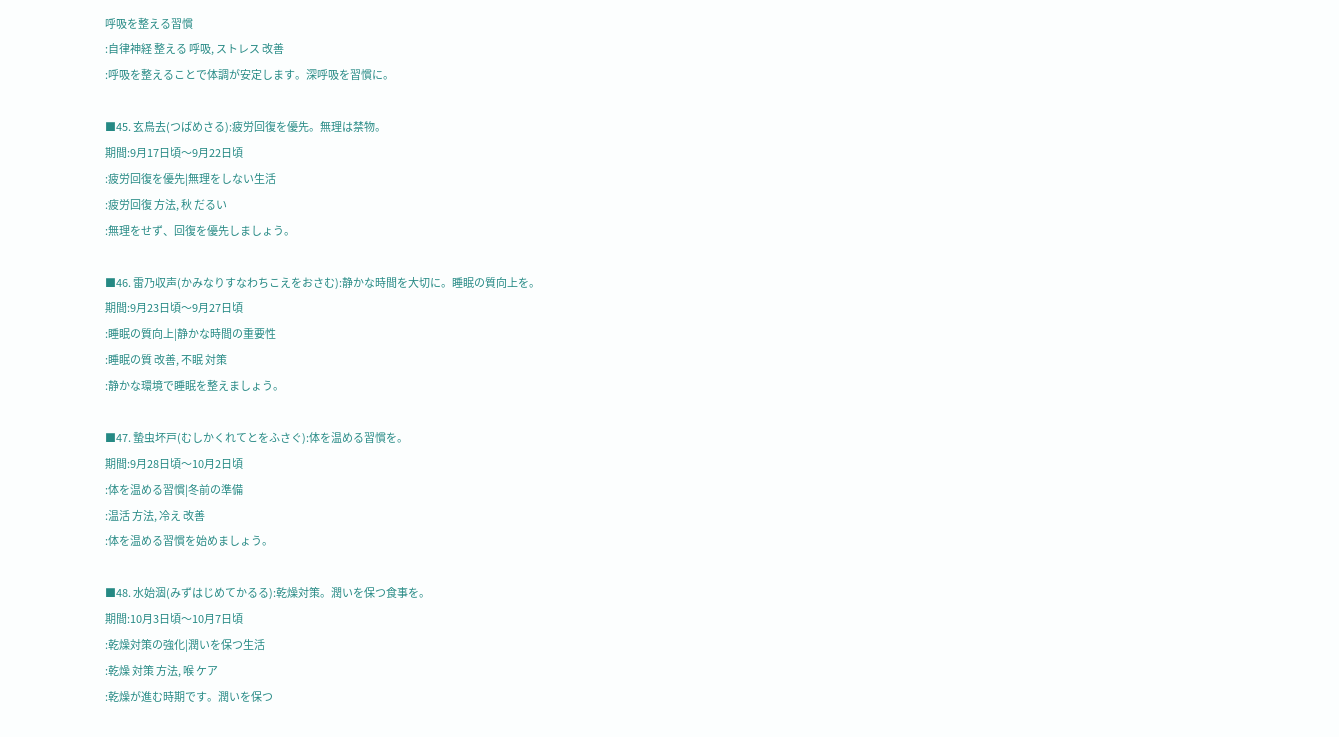呼吸を整える習慣
:自律神経 整える 呼吸, ストレス 改善
:呼吸を整えることで体調が安定します。深呼吸を習慣に。

■45. 玄鳥去(つばめさる):疲労回復を優先。無理は禁物。
期間:9月17日頃〜9月22日頃
:疲労回復を優先|無理をしない生活
:疲労回復 方法, 秋 だるい
:無理をせず、回復を優先しましょう。

■46. 雷乃収声(かみなりすなわちこえをおさむ):静かな時間を大切に。睡眠の質向上を。
期間:9月23日頃〜9月27日頃
:睡眠の質向上|静かな時間の重要性
:睡眠の質 改善, 不眠 対策
:静かな環境で睡眠を整えましょう。

■47. 蟄虫坏戸(むしかくれてとをふさぐ):体を温める習慣を。
期間:9月28日頃〜10月2日頃
:体を温める習慣|冬前の準備
:温活 方法, 冷え 改善
:体を温める習慣を始めましょう。

■48. 水始涸(みずはじめてかるる):乾燥対策。潤いを保つ食事を。
期間:10月3日頃〜10月7日頃
:乾燥対策の強化|潤いを保つ生活
:乾燥 対策 方法, 喉 ケア
:乾燥が進む時期です。潤いを保つ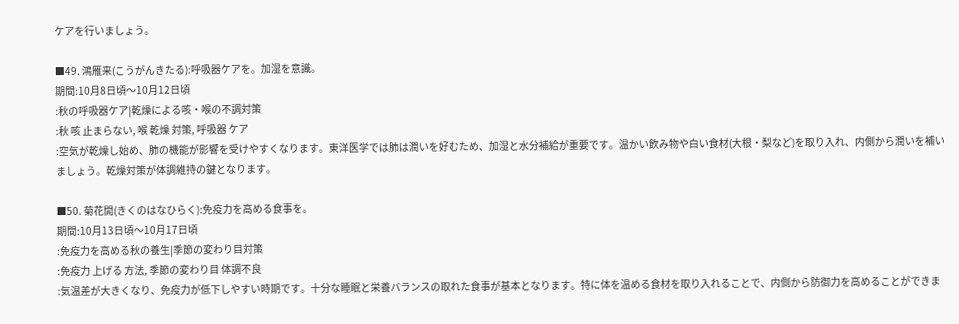ケアを行いましょう。

■49. 鴻雁来(こうがんきたる):呼吸器ケアを。加湿を意識。
期間:10月8日頃〜10月12日頃
:秋の呼吸器ケア|乾燥による咳・喉の不調対策
:秋 咳 止まらない, 喉 乾燥 対策, 呼吸器 ケア
:空気が乾燥し始め、肺の機能が影響を受けやすくなります。東洋医学では肺は潤いを好むため、加湿と水分補給が重要です。温かい飲み物や白い食材(大根・梨など)を取り入れ、内側から潤いを補いましょう。乾燥対策が体調維持の鍵となります。

■50. 菊花開(きくのはなひらく):免疫力を高める食事を。
期間:10月13日頃〜10月17日頃
:免疫力を高める秋の養生|季節の変わり目対策
:免疫力 上げる 方法, 季節の変わり目 体調不良
:気温差が大きくなり、免疫力が低下しやすい時期です。十分な睡眠と栄養バランスの取れた食事が基本となります。特に体を温める食材を取り入れることで、内側から防御力を高めることができま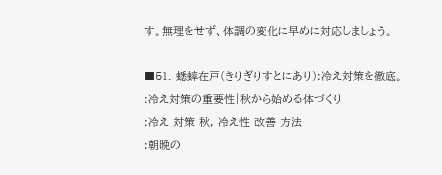す。無理をせず、体調の変化に早めに対応しましょう。

■51. 蟋蟀在戸(きりぎりすとにあり):冷え対策を徹底。
:冷え対策の重要性|秋から始める体づくり
:冷え 対策 秋, 冷え性 改善 方法
:朝晩の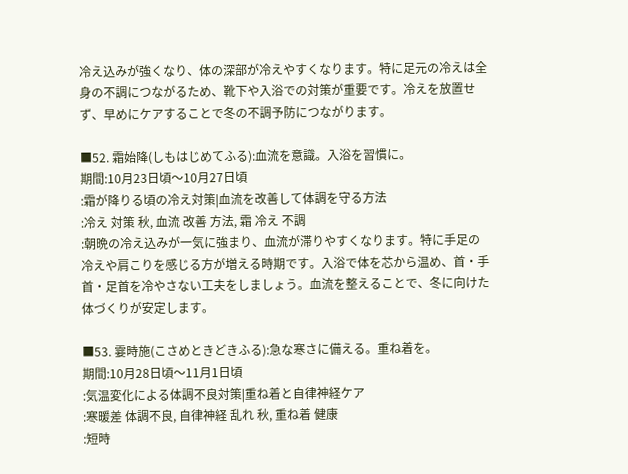冷え込みが強くなり、体の深部が冷えやすくなります。特に足元の冷えは全身の不調につながるため、靴下や入浴での対策が重要です。冷えを放置せず、早めにケアすることで冬の不調予防につながります。

■52. 霜始降(しもはじめてふる):血流を意識。入浴を習慣に。
期間:10月23日頃〜10月27日頃
:霜が降りる頃の冷え対策|血流を改善して体調を守る方法
:冷え 対策 秋, 血流 改善 方法, 霜 冷え 不調
:朝晩の冷え込みが一気に強まり、血流が滞りやすくなります。特に手足の冷えや肩こりを感じる方が増える時期です。入浴で体を芯から温め、首・手首・足首を冷やさない工夫をしましょう。血流を整えることで、冬に向けた体づくりが安定します。

■53. 霎時施(こさめときどきふる):急な寒さに備える。重ね着を。
期間:10月28日頃〜11月1日頃
:気温変化による体調不良対策|重ね着と自律神経ケア
:寒暖差 体調不良, 自律神経 乱れ 秋, 重ね着 健康
:短時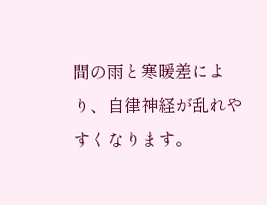間の雨と寒暖差により、自律神経が乱れやすくなります。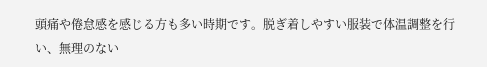頭痛や倦怠感を感じる方も多い時期です。脱ぎ着しやすい服装で体温調整を行い、無理のない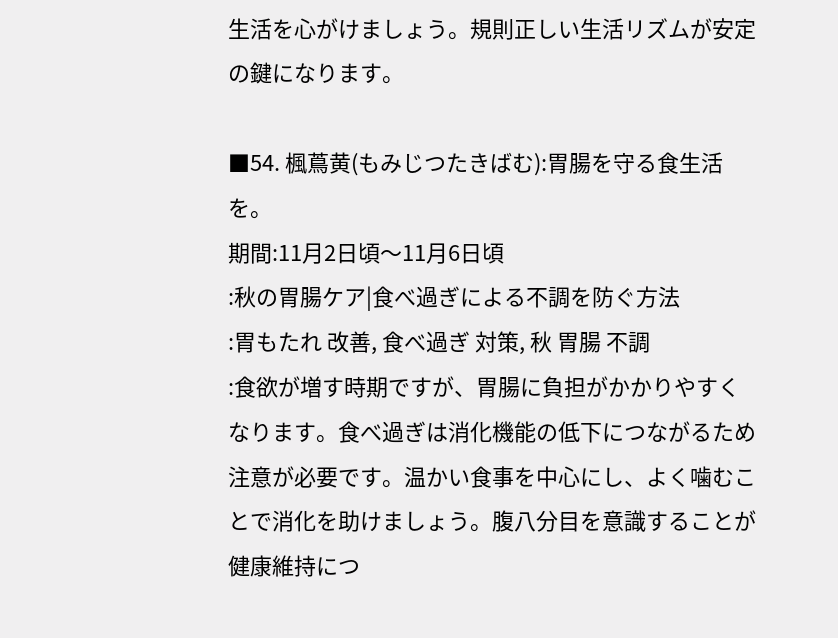生活を心がけましょう。規則正しい生活リズムが安定の鍵になります。

■54. 楓蔦黄(もみじつたきばむ):胃腸を守る食生活を。
期間:11月2日頃〜11月6日頃
:秋の胃腸ケア|食べ過ぎによる不調を防ぐ方法
:胃もたれ 改善, 食べ過ぎ 対策, 秋 胃腸 不調
:食欲が増す時期ですが、胃腸に負担がかかりやすくなります。食べ過ぎは消化機能の低下につながるため注意が必要です。温かい食事を中心にし、よく噛むことで消化を助けましょう。腹八分目を意識することが健康維持につ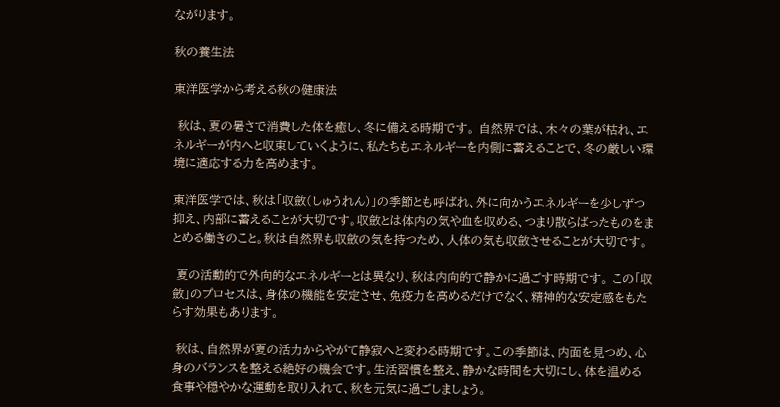ながります。

秋の養生法

東洋医学から考える秋の健康法

 秋は、夏の暑さで消費した体を癒し、冬に備える時期です。 自然界では、木々の葉が枯れ、エネルギーが内へと収束していくように、私たちもエネルギーを内側に蓄えることで、冬の厳しい環境に適応する力を高めます。

東洋医学では、秋は「収斂(しゅうれん)」の季節とも呼ばれ、外に向かうエネルギーを少しずつ抑え、内部に蓄えることが大切です。収斂とは体内の気や血を収める、つまり散らばったものをまとめる働きのこと。秋は自然界も収斂の気を持つため、人体の気も収斂させることが大切です。

 夏の活動的で外向的なエネルギーとは異なり、秋は内向的で静かに過ごす時期です。 この「収斂」のプロセスは、身体の機能を安定させ、免疫力を高めるだけでなく、精神的な安定感をもたらす効果もあります。

 秋は、自然界が夏の活力からやがて静寂へと変わる時期です。この季節は、内面を見つめ、心身のバランスを整える絶好の機会です。生活習慣を整え、静かな時間を大切にし、体を温める食事や穏やかな運動を取り入れて、秋を元気に過ごしましょう。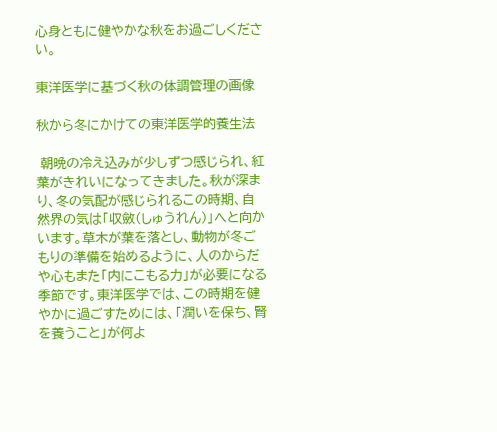心身ともに健やかな秋をお過ごしください。

東洋医学に基づく秋の体調管理の画像

秋から冬にかけての東洋医学的養生法

 朝晩の冷え込みが少しずつ感じられ、紅葉がきれいになってきました。秋が深まり、冬の気配が感じられるこの時期、自然界の気は「収斂(しゅうれん)」へと向かいます。草木が葉を落とし、動物が冬ごもりの準備を始めるように、人のからだや心もまた「内にこもる力」が必要になる季節です。東洋医学では、この時期を健やかに過ごすためには、「潤いを保ち、腎を養うこと」が何よ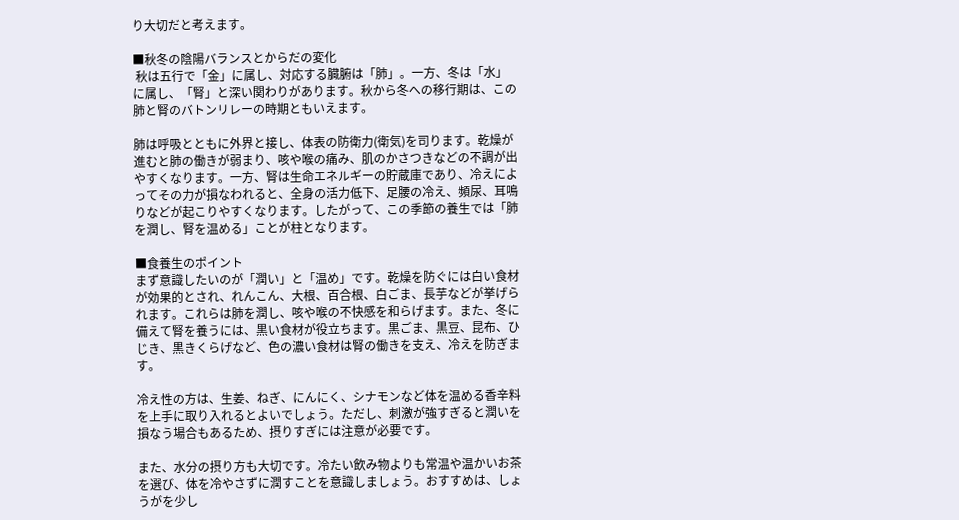り大切だと考えます。

■秋冬の陰陽バランスとからだの変化
 秋は五行で「金」に属し、対応する臓腑は「肺」。一方、冬は「水」に属し、「腎」と深い関わりがあります。秋から冬への移行期は、この肺と腎のバトンリレーの時期ともいえます。

肺は呼吸とともに外界と接し、体表の防衛力(衛気)を司ります。乾燥が進むと肺の働きが弱まり、咳や喉の痛み、肌のかさつきなどの不調が出やすくなります。一方、腎は生命エネルギーの貯蔵庫であり、冷えによってその力が損なわれると、全身の活力低下、足腰の冷え、頻尿、耳鳴りなどが起こりやすくなります。したがって、この季節の養生では「肺を潤し、腎を温める」ことが柱となります。

■食養生のポイント
まず意識したいのが「潤い」と「温め」です。乾燥を防ぐには白い食材が効果的とされ、れんこん、大根、百合根、白ごま、長芋などが挙げられます。これらは肺を潤し、咳や喉の不快感を和らげます。また、冬に備えて腎を養うには、黒い食材が役立ちます。黒ごま、黒豆、昆布、ひじき、黒きくらげなど、色の濃い食材は腎の働きを支え、冷えを防ぎます。

冷え性の方は、生姜、ねぎ、にんにく、シナモンなど体を温める香辛料を上手に取り入れるとよいでしょう。ただし、刺激が強すぎると潤いを損なう場合もあるため、摂りすぎには注意が必要です。

また、水分の摂り方も大切です。冷たい飲み物よりも常温や温かいお茶を選び、体を冷やさずに潤すことを意識しましょう。おすすめは、しょうがを少し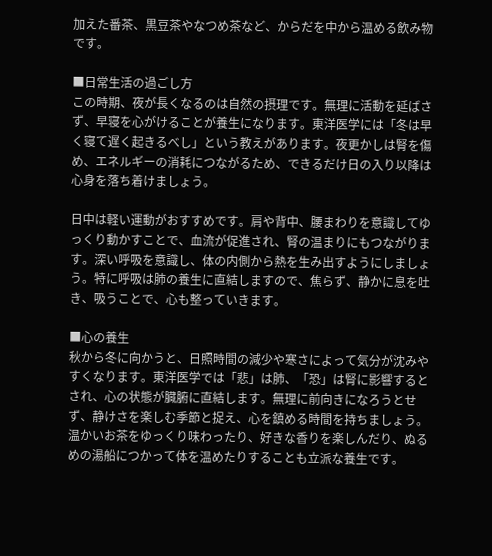加えた番茶、黒豆茶やなつめ茶など、からだを中から温める飲み物です。

■日常生活の過ごし方
この時期、夜が長くなるのは自然の摂理です。無理に活動を延ばさず、早寝を心がけることが養生になります。東洋医学には「冬は早く寝て遅く起きるべし」という教えがあります。夜更かしは腎を傷め、エネルギーの消耗につながるため、できるだけ日の入り以降は心身を落ち着けましょう。

日中は軽い運動がおすすめです。肩や背中、腰まわりを意識してゆっくり動かすことで、血流が促進され、腎の温まりにもつながります。深い呼吸を意識し、体の内側から熱を生み出すようにしましょう。特に呼吸は肺の養生に直結しますので、焦らず、静かに息を吐き、吸うことで、心も整っていきます。

■心の養生
秋から冬に向かうと、日照時間の減少や寒さによって気分が沈みやすくなります。東洋医学では「悲」は肺、「恐」は腎に影響するとされ、心の状態が臓腑に直結します。無理に前向きになろうとせず、静けさを楽しむ季節と捉え、心を鎮める時間を持ちましょう。温かいお茶をゆっくり味わったり、好きな香りを楽しんだり、ぬるめの湯船につかって体を温めたりすることも立派な養生です。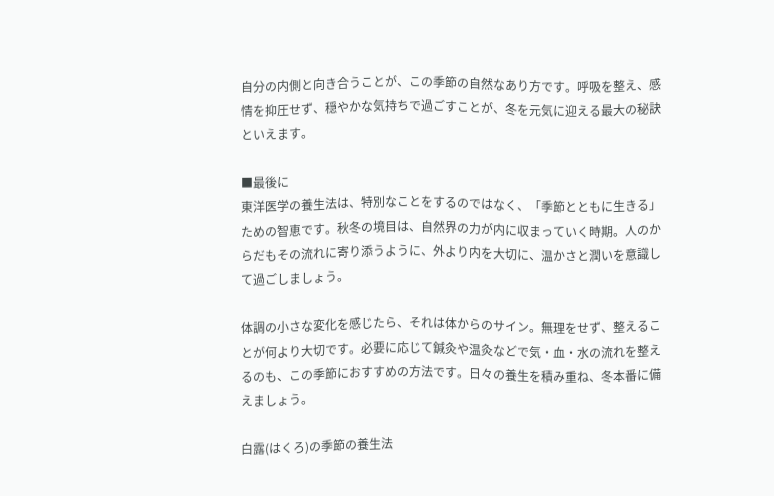自分の内側と向き合うことが、この季節の自然なあり方です。呼吸を整え、感情を抑圧せず、穏やかな気持ちで過ごすことが、冬を元気に迎える最大の秘訣といえます。

■最後に
東洋医学の養生法は、特別なことをするのではなく、「季節とともに生きる」ための智恵です。秋冬の境目は、自然界の力が内に収まっていく時期。人のからだもその流れに寄り添うように、外より内を大切に、温かさと潤いを意識して過ごしましょう。

体調の小さな変化を感じたら、それは体からのサイン。無理をせず、整えることが何より大切です。必要に応じて鍼灸や温灸などで気・血・水の流れを整えるのも、この季節におすすめの方法です。日々の養生を積み重ね、冬本番に備えましょう。

白露(はくろ)の季節の養生法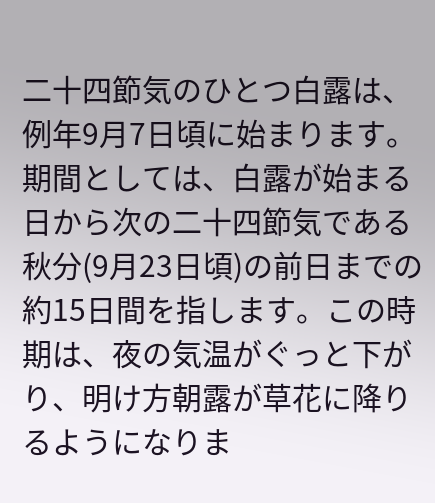二十四節気のひとつ白露は、例年9月7日頃に始まります。期間としては、白露が始まる日から次の二十四節気である秋分(9月23日頃)の前日までの約15日間を指します。この時期は、夜の気温がぐっと下がり、明け方朝露が草花に降りるようになりま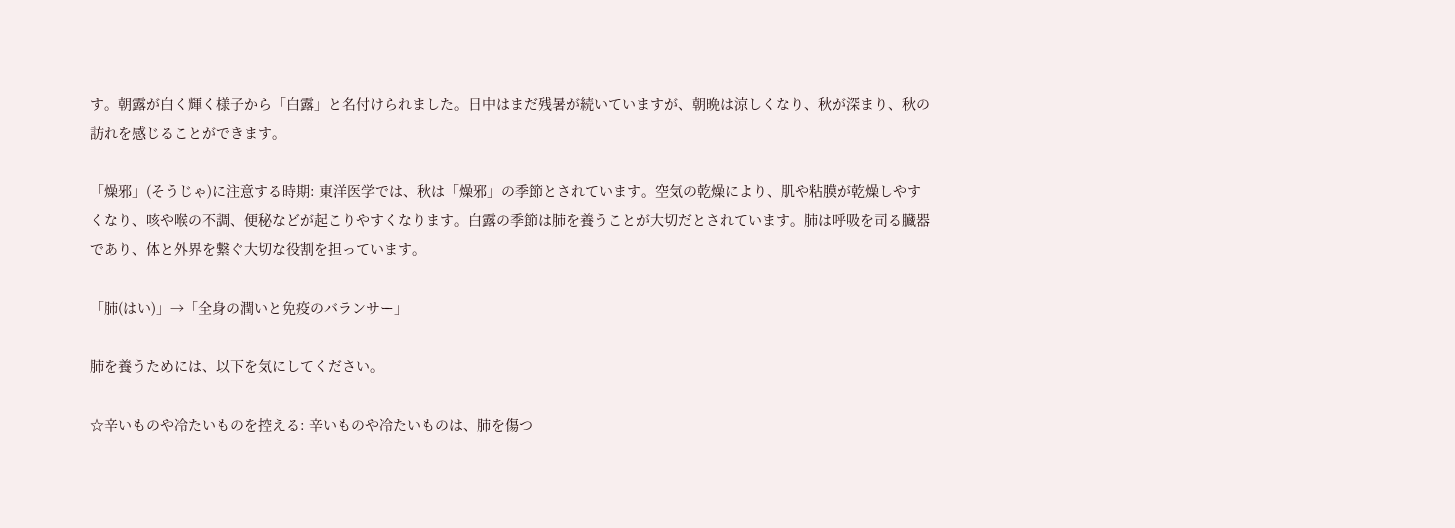す。朝露が白く輝く様子から「白露」と名付けられました。日中はまだ残暑が続いていますが、朝晩は涼しくなり、秋が深まり、秋の訪れを感じることができます。

「燥邪」(そうじゃ)に注意する時期: 東洋医学では、秋は「燥邪」の季節とされています。空気の乾燥により、肌や粘膜が乾燥しやすくなり、咳や喉の不調、便秘などが起こりやすくなります。白露の季節は肺を養うことが大切だとされています。肺は呼吸を司る臓器であり、体と外界を繋ぐ大切な役割を担っています。

「肺(はい)」→「全身の潤いと免疫のバランサー」

肺を養うためには、以下を気にしてください。

☆辛いものや冷たいものを控える: 辛いものや冷たいものは、肺を傷つ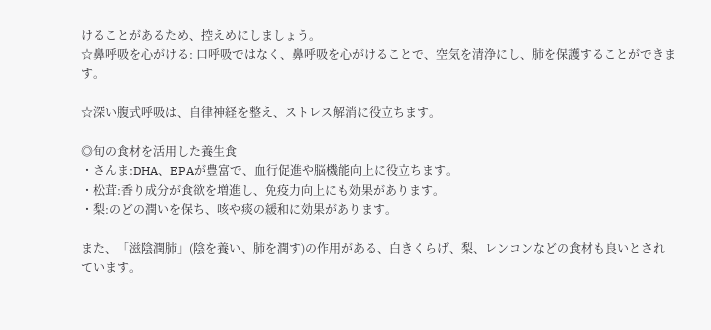けることがあるため、控えめにしましょう。
☆鼻呼吸を心がける: 口呼吸ではなく、鼻呼吸を心がけることで、空気を清浄にし、肺を保護することができます。

☆深い腹式呼吸は、自律神経を整え、ストレス解消に役立ちます。

◎旬の食材を活用した養生食
・さんま:DHA、EPAが豊富で、血行促進や脳機能向上に役立ちます。
・松茸:香り成分が食欲を増進し、免疫力向上にも効果があります。
・梨:のどの潤いを保ち、咳や痰の緩和に効果があります。

また、「滋陰潤肺」(陰を養い、肺を潤す)の作用がある、白きくらげ、梨、レンコンなどの食材も良いとされています。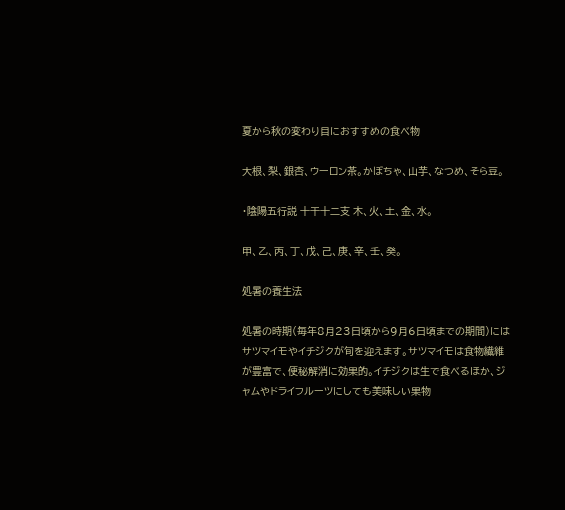夏から秋の変わり目におすすめの食べ物

大根、梨、銀杏、ウーロン茶。かぼちゃ、山芋、なつめ、そら豆。

・陰陽五行説 十干十二支 木、火、土、金、水。

甲、乙、丙、丁、戊、己、庚、辛、壬、癸。

処暑の養生法

処暑の時期(毎年8月23日頃から9月6日頃までの期間)にはサツマイモやイチジクが旬を迎えます。サツマイモは食物繊維が豊富で、便秘解消に効果的。イチジクは生で食べるほか、ジャムやドライフルーツにしても美味しい果物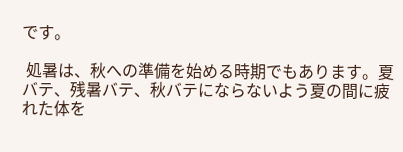です。

 処暑は、秋への準備を始める時期でもあります。夏バテ、残暑バテ、秋バテにならないよう夏の間に疲れた体を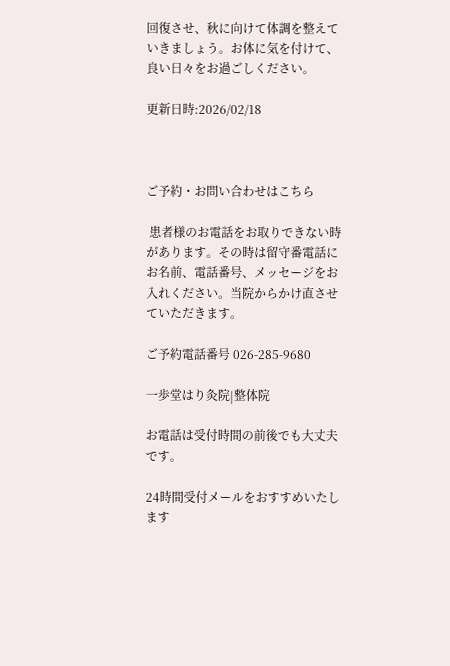回復させ、秋に向けて体調を整えていきましょう。お体に気を付けて、良い日々をお過ごしください。

更新日時:2026/02/18



ご予約・お問い合わせはこちら

 患者様のお電話をお取りできない時があります。その時は留守番電話にお名前、電話番号、メッセージをお入れください。当院からかけ直させていただきます。

ご予約電話番号 026-285-9680

一歩堂はり灸院|整体院

お電話は受付時間の前後でも大丈夫です。

24時間受付メールをおすすめいたします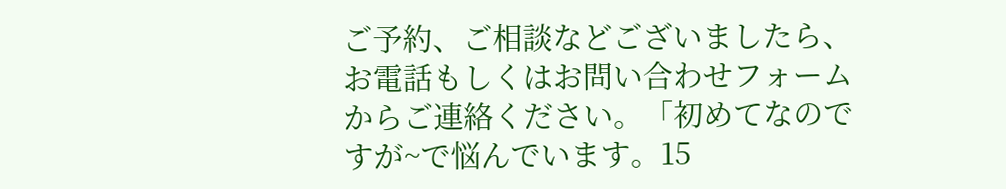ご予約、ご相談などございましたら、お電話もしくはお問い合わせフォームからご連絡ください。「初めてなのですが~で悩んでいます。15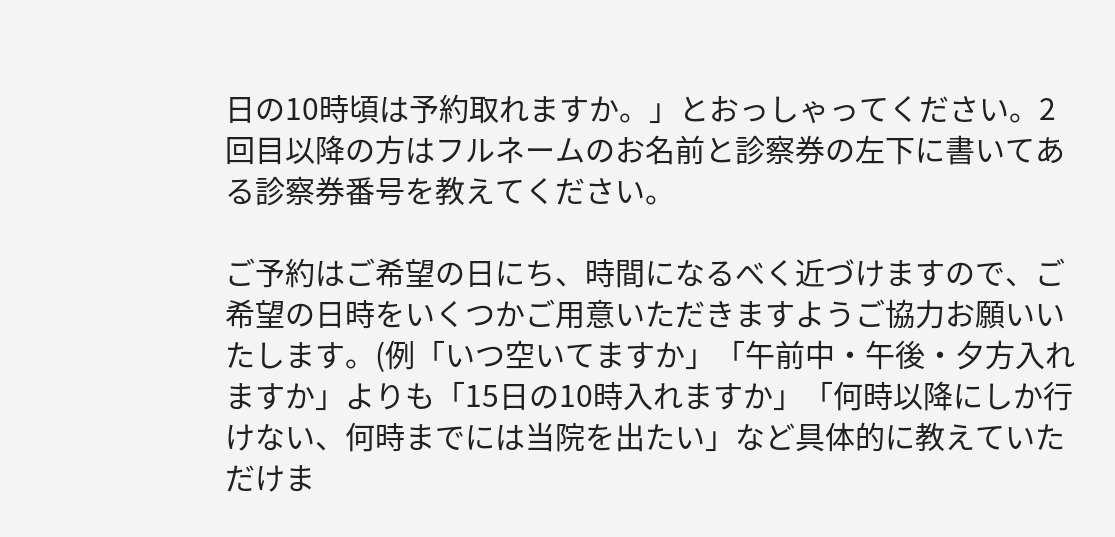日の10時頃は予約取れますか。」とおっしゃってください。2回目以降の方はフルネームのお名前と診察券の左下に書いてある診察券番号を教えてください。

ご予約はご希望の日にち、時間になるべく近づけますので、ご希望の日時をいくつかご用意いただきますようご協力お願いいたします。(例「いつ空いてますか」「午前中・午後・夕方入れますか」よりも「15日の10時入れますか」「何時以降にしか行けない、何時までには当院を出たい」など具体的に教えていただけま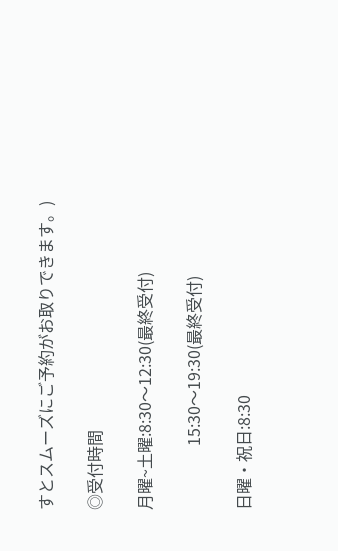すとスムーズにご予約がお取りできます。)

◎受付時間

月曜~土曜:8:30〜12:30(最終受付)

                15:30〜19:30(最終受付)

日曜・祝日:8:30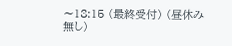〜18:15 (最終受付) (昼休み無し)